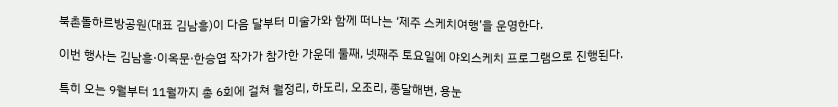북촌돌하르방공원(대표 김남흥)이 다음 달부터 미술가와 함께 떠나는 ‘제주 스케치여행’을 운영한다.

이번 행사는 김남흥·이옥문·한승엽 작가가 참가한 가운데 둘째, 넷째주 토요일에 야외스케치 프로그램으로 진행된다.

특히 오는 9월부터 11월까지 총 6회에 걸쳐 월정리, 하도리, 오조리, 종달해변, 용눈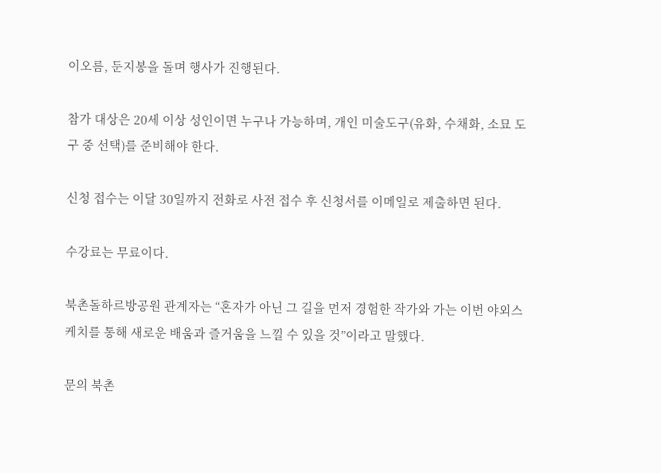이오름, 둔지봉을 돌며 행사가 진행된다.

참가 대상은 20세 이상 성인이면 누구나 가능하며, 개인 미술도구(유화, 수채화, 소묘 도구 중 선택)를 준비해야 한다.

신청 접수는 이달 30일까지 전화로 사전 접수 후 신청서를 이메일로 제출하면 된다.

수강료는 무료이다.

북촌돌하르방공원 관계자는 “혼자가 아닌 그 길을 먼저 경험한 작가와 가는 이번 야외스케치를 통해 새로운 배움과 즐거움을 느낄 수 있을 것”이라고 말했다.

문의 북촌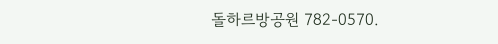돌하르방공원 782-0570.